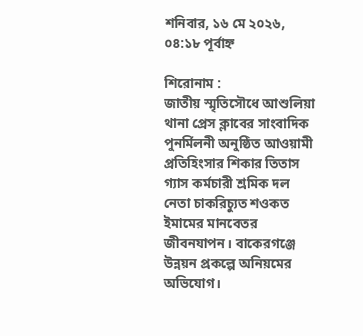শনিবার, ১৬ মে ২০২৬, ০৪:১৮ পূর্বাহ্ন

শিরোনাম :
জাতীয় স্মৃতিসৌধে আশুলিয়া থানা প্রেস ক্লাবের সাংবাদিক পুনর্মিলনী অনুষ্ঠিত আওয়ামী প্রতিহিংসার শিকার তিতাস গ্যাস কর্মচারী শ্রমিক দল নেতা চাকরিচ্যুত শওকত ইমামের মানবেতর জীবনযাপন। বাকেরগঞ্জে উন্নয়ন প্রকল্পে অনিয়মের অভিযোগ।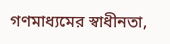গণমাধ্যমের স্বাধীনতা,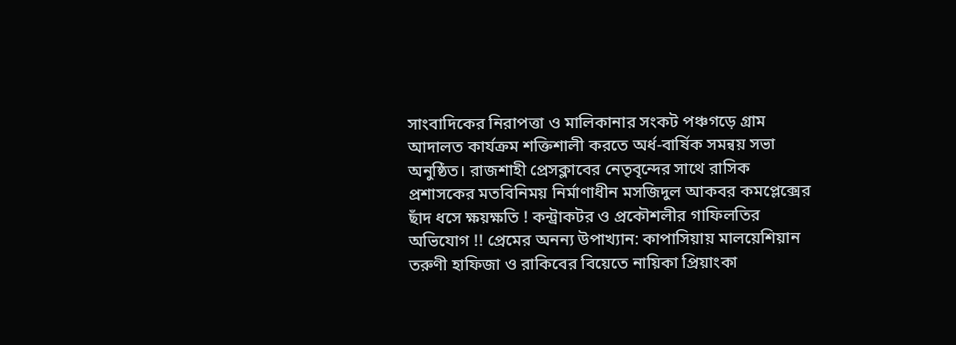সাংবাদিকের নিরাপত্তা ও মালিকানার সংকট পঞ্চগড়ে গ্রাম আদালত কার্যক্রম শক্তিশালী করতে অর্ধ-বার্ষিক সমন্বয় সভা অনুষ্ঠিত। রাজশাহী প্রেসক্লাবের নেতৃবৃন্দের সাথে রাসিক প্রশাসকের মতবিনিময় নির্মাণাধীন মসজিদুল আকবর কমপ্লেক্সের ছাঁদ ধসে ক্ষয়ক্ষতি ! কন্ট্রাকটর ও প্রকৌশলীর গাফিলতির অভিযোগ !! প্রেমের অনন্য উপাখ্যান: কাপাসিয়ায় মালয়েশিয়ান তরুণী হাফিজা ও রাকিবের বিয়েতে নায়িকা প্রিয়াংকা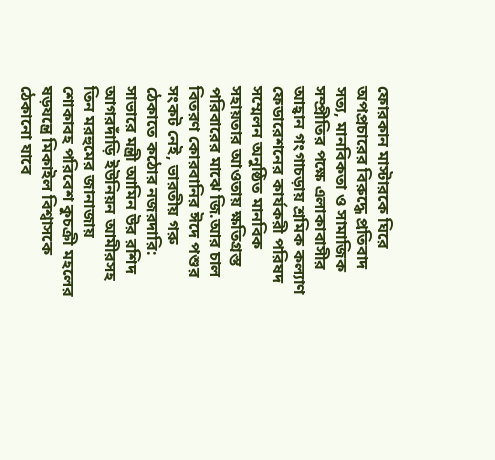ফোরকান মাস্টারকে ঘিরে অপপ্রচারের বিরুদ্ধে প্রতিবাদ সত্য, মানবিকতা ও সামাজিক সম্প্রীতির পক্ষে এলাকাবাসীর আহ্বান গংগাচড়ায় শ্রমিক কল্যাণ ফেডারেশনের কার্যকরী পরিষদ সম্মেলন অনুষ্ঠিত মানবিক সহায়তার আওতায় ক্ষতিগ্রস্ত পরিবারের মাঝে জি.আর চাল বিতরণ কোরবানির ঈদে পশুর সংকট নেই, ভারতীয় গরু ঠেকাতে কঠোর নজরদারি: সাভারে মন্ত্রী আমিন উর রশিদ আগরদাঁড়ি ইউনিয়ন আমীরসহ তিন মরহুমের জানাজায় শোকাবহ পরিবেশ কুচক্রী মহলের ষড়যন্ত্রে মিকাইল বিশ্বাসকে ঠেকানো যাবে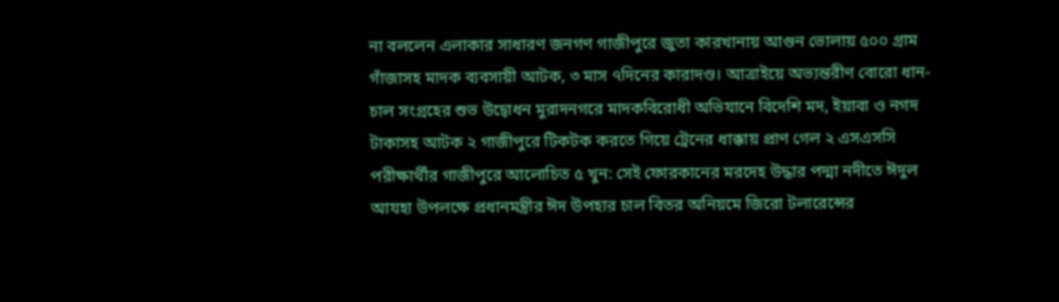না বললেন এলাকার সাধারণ জনগণ গাজীপুরে জুতা কারখানায় আগুন ভোলায় ৫০০ গ্রাম গাঁজাসহ মাদক ব্যবসায়ী আটক, ৩ মাস ৭দিনের কারাদণ্ড। আত্রাইয়ে অভ্যন্তরীণ বোরো ধান-চাল সংগ্রহের শুভ উদ্বোধন মুরাদনগরে মাদকবিরোধী অভিযানে বিদেশি মদ, ইয়াবা ও নগদ টাকাসহ আটক ২ গাজীপুরে টিকটক করতে গিয়ে ট্রেনের ধাক্কায় প্রাণ গেল ২ এসএসসি পরীক্ষার্থীর গাজীপুরে আলোচিত ৫ খুন: সেই ফোরকানের মরদেহ উদ্ধার পদ্মা নদীতে ঈদুল আযহা উপলক্ষে প্রধানমন্ত্রীর ঈদ উপহার চাল বিতর অনিয়মে জিরো টলারেন্সের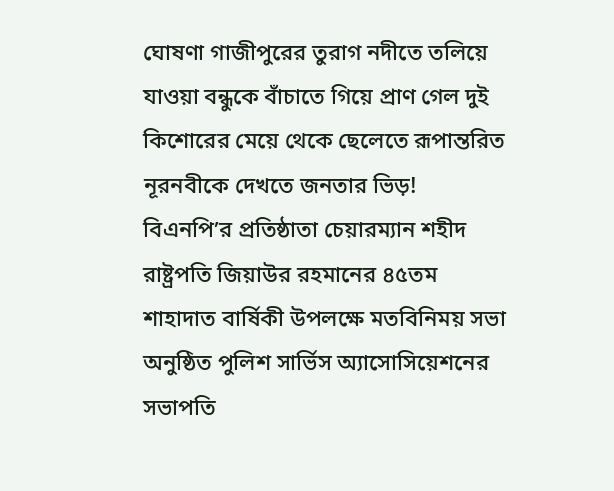ঘোষণা গাজীপুরের তুরাগ নদীতে তলিয়ে যাওয়া বন্ধুকে বাঁচাতে গিয়ে প্রাণ গেল দুই কিশোরের মেয়ে থেকে ছেলেতে রূপান্তরিত নূরনবীকে দেখতে জনতার ভিড়! বিএনপি’র প্রতিষ্ঠাতা চেয়ারম্যান শহীদ রাষ্ট্রপতি জিয়াউর রহমানের ৪৫তম শাহাদাত বার্ষিকী উপলক্ষে মতবিনিময় সভা অনুষ্ঠিত পুলিশ সার্ভিস অ্যাসোসিয়েশনের সভাপতি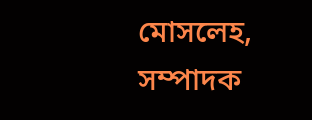মোসলেহ, সম্পাদক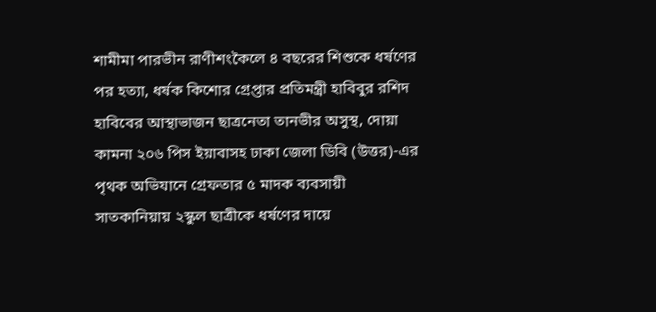শামীমা পারভীন রাণীশংকৈলে ৪ বছরের শিশুকে ধর্ষণের পর হত্যা, ধর্ষক কিশোর গ্রেপ্তার প্রতিমন্ত্রী হাবিবুর রশিদ হাবিবের আস্থাভাজন ছাত্রনেতা তানভীর অসুস্থ, দোয়া কামনা ২০৬ পিস ইয়াবাসহ ঢাকা জেলা ডিবি (উত্তর)-এর পৃথক অভিযানে গ্রেফতার ৫ মাদক ব্যবসায়ী সাতকানিয়ায় ২স্কুল ছাত্রীকে ধর্ষণের দায়ে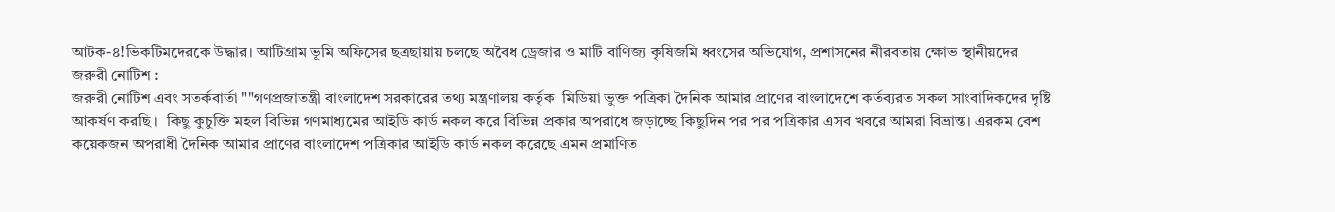আটক-৪!ভিকটিমদেরকে উদ্ধার। আটিগ্রাম ভূমি অফিসের ছত্রছায়ায় চলছে অবৈধ ড্রেজার ও মাটি বাণিজ্য কৃষিজমি ধ্বংসের অভিযোগ, প্রশাসনের নীরবতায় ক্ষোভ স্থানীয়দের
জরুরী নোটিশ :
জরুরী নোটিশ এবং সতর্কবার্তা ""গণপ্রজাতন্ত্রী বাংলাদেশ সরকারের তথ্য মন্ত্রণালয় কর্তৃক  মিডিয়া ভুক্ত পত্রিকা দৈনিক আমার প্রাণের বাংলাদেশে কর্তব্যরত সকল সাংবাদিকদের দৃষ্টি আকর্ষণ করছি ।  কিছু কুচুক্তি মহল বিভিন্ন গণমাধ্যমের আইডি কার্ড নকল করে বিভিন্ন প্রকার অপরাধে জড়াচ্ছে কিছুদিন পর পর পত্রিকার এসব খবরে আমরা বিভ্রান্ত। এরকম বেশ কয়েকজন অপরাধী দৈনিক আমার প্রাণের বাংলাদেশ পত্রিকার আইডি কার্ড নকল করেছে এমন প্রমাণিত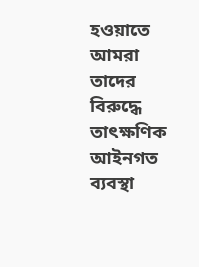হওয়াতে আমরা তাদের বিরুদ্ধে  তাৎক্ষণিক আইনগত ব্যবস্থা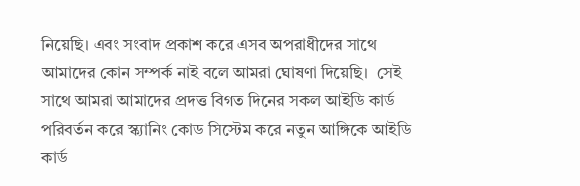নিয়েছি। এবং সংবাদ প্রকাশ করে এসব অপরাধীদের সাথে আমাদের কোন সম্পর্ক নাই বলে আমরা ঘোষণা দিয়েছি।  সেই সাথে আমরা আমাদের প্রদত্ত বিগত দিনের সকল আইডি কার্ড পরিবর্তন করে স্ক্যানিং কোড সিস্টেম করে নতুন আঙ্গিকে আইডি কার্ড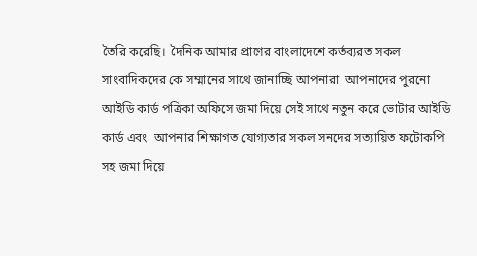তৈরি করেছি।  দৈনিক আমার প্রাণের বাংলাদেশে কর্তব্যরত সকল সাংবাদিকদের কে সম্মানের সাথে জানাচ্ছি আপনারা  আপনাদের পুরনো আইডি কার্ড পত্রিকা অফিসে জমা দিয়ে সেই সাথে নতুন করে ভোটার আইডি কার্ড এবং  আপনার শিক্ষাগত যোগ্যতার সকল সনদের সত্যায়িত ফটোকপি সহ জমা দিয়ে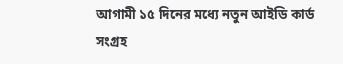আগামী ১৫ দিনের মধ্যে নতুন আইডি কার্ড সংগ্রহ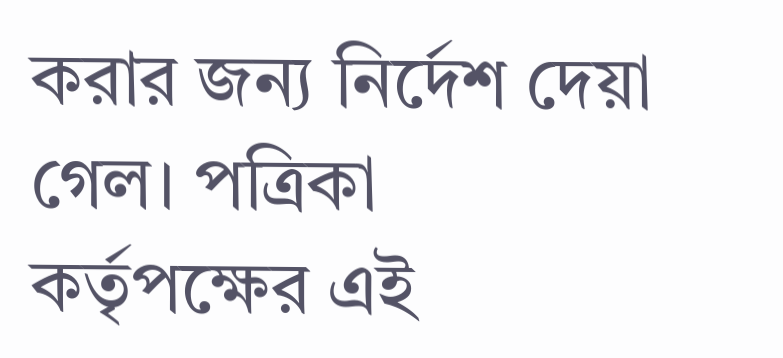করার জন্য নির্দেশ দেয়া গেল। পত্রিকা কর্তৃপক্ষের এই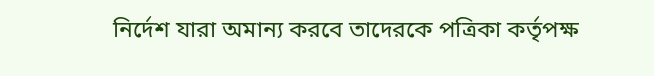নির্দেশ যারা অমান্য করবে তাদেরকে পত্রিকা কর্তৃপক্ষ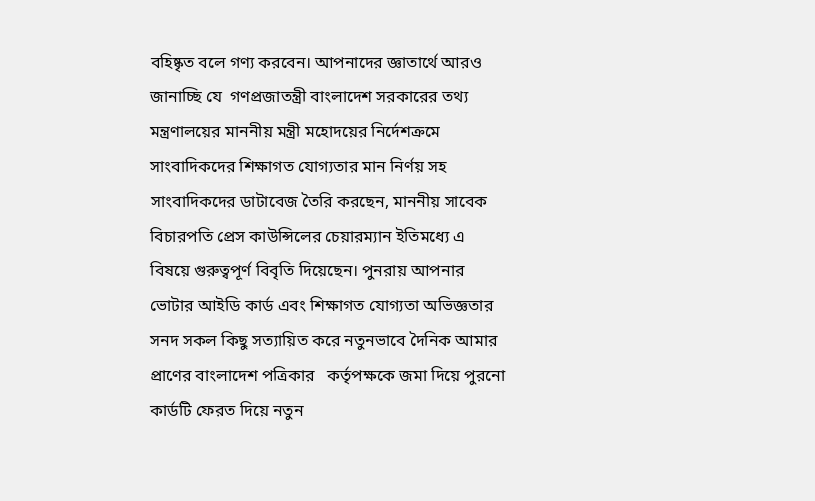বহিষ্কৃত বলে গণ্য করবেন। আপনাদের জ্ঞাতার্থে আরও জানাচ্ছি যে  গণপ্রজাতন্ত্রী বাংলাদেশ সরকারের তথ্য মন্ত্রণালয়ের মাননীয় মন্ত্রী মহোদয়ের নির্দেশক্রমে সাংবাদিকদের শিক্ষাগত যোগ্যতার মান নির্ণয় সহ সাংবাদিকদের ডাটাবেজ তৈরি করছেন, মাননীয় সাবেক বিচারপতি প্রেস কাউন্সিলের চেয়ারম্যান ইতিমধ্যে এ বিষয়ে গুরুত্বপূর্ণ বিবৃতি দিয়েছেন। পুনরায় আপনার ভোটার আইডি কার্ড এবং শিক্ষাগত যোগ্যতা অভিজ্ঞতার সনদ সকল কিছু সত্যায়িত করে নতুনভাবে দৈনিক আমার প্রাণের বাংলাদেশ পত্রিকার   কর্তৃপক্ষকে জমা দিয়ে পুরনো কার্ডটি ফেরত দিয়ে নতুন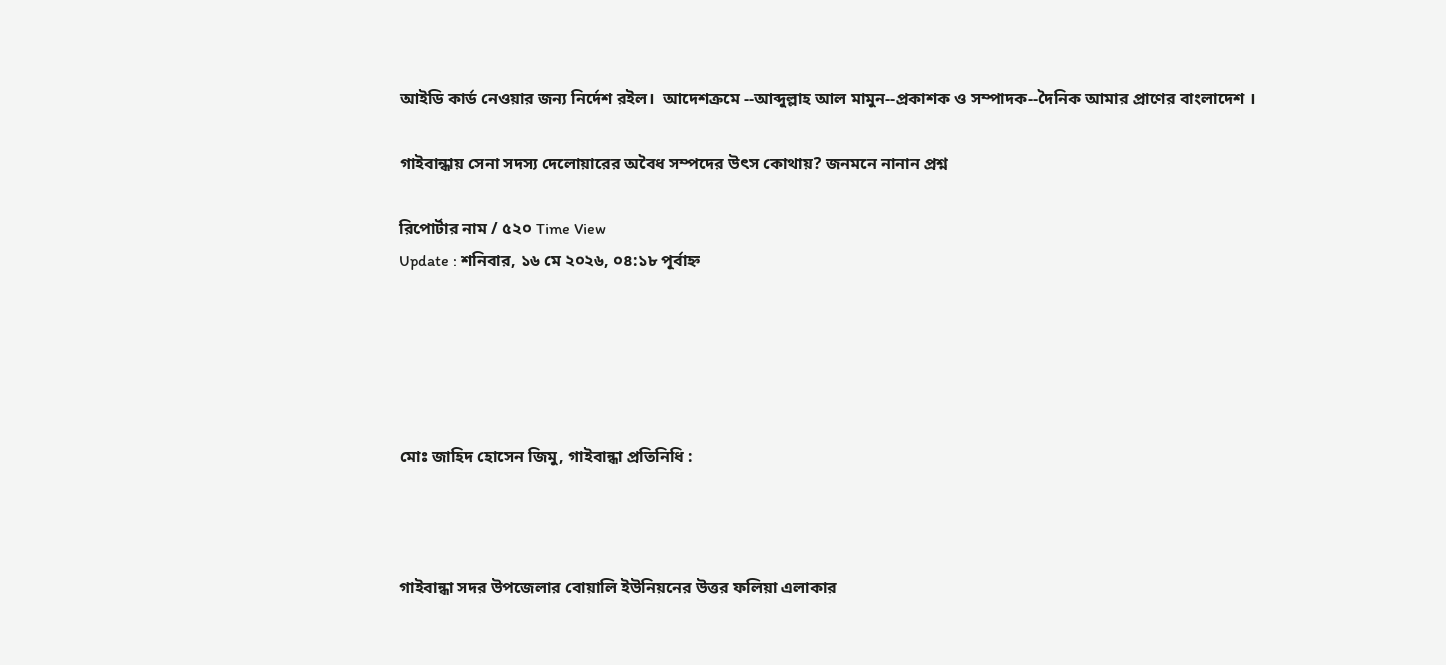আইডি কার্ড নেওয়ার জন্য নির্দেশ রইল।  আদেশক্রমে --আব্দুল্লাহ আল মামুন--প্রকাশক ও সম্পাদক--দৈনিক আমার প্রাণের বাংলাদেশ ।

গাইবান্ধায় সেনা সদস্য দেলোয়ারের অবৈধ সম্পদের উৎস কোথায়? জনমনে নানান প্রশ্ন

রিপোর্টার নাম / ৫২০ Time View
Update : শনিবার, ১৬ মে ২০২৬, ০৪:১৮ পূর্বাহ্ন





মোঃ জাহিদ হোসেন জিমু, গাইবান্ধা প্রতিনিধি :



গাইবান্ধা সদর উপজেলার বোয়ালি ইউনিয়নের উত্তর ফলিয়া এলাকার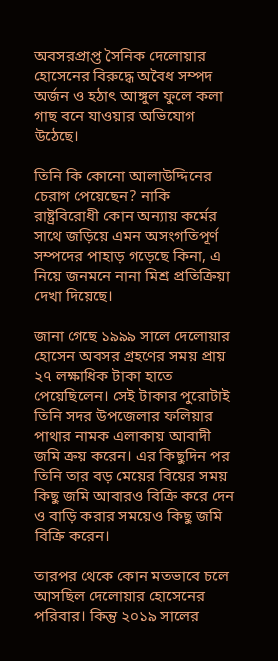অবসরপ্রাপ্ত সৈনিক দেলোয়ার হোসেনের বিরুদ্ধে অবৈধ সম্পদ অর্জন ও হঠাৎ আঙ্গুল ফুলে কলা গাছ বনে যাওয়ার অভিযোগ উঠেছে।

তিনি কি কোনো আলাউদ্দিনের চেরাগ পেয়েছেন? নাকি রাষ্ট্রবিরোধী কোন অন্যায় কর্মের সাথে জড়িয়ে এমন অসংগতিপূর্ণ সম্পদের পাহাড় গড়েছে কিনা, এ নিয়ে জনমনে নানা মিশ্র প্রতিক্রিয়া দেখা দিয়েছে।

জানা গেছে ১৯৯৯ সালে দেলোয়ার হোসেন অবসর গ্রহণের সময় প্রায় ২৭ লক্ষাধিক টাকা হাতে পেয়েছিলেন। সেই টাকার পুরোটাই তিনি সদর উপজেলার ফলিয়ার পাথার নামক এলাকায় আবাদী জমি ক্রয় করেন। এর কিছুদিন পর তিনি তার বড় মেয়ের বিয়ের সময় কিছু জমি আবারও বিক্রি করে দেন ও বাড়ি করার সময়েও কিছু জমি বিক্রি করেন।

তারপর থেকে কোন মতভাবে চলে আসছিল দেলোয়ার হোসেনের পরিবার। কিন্তু ২০১৯ সালের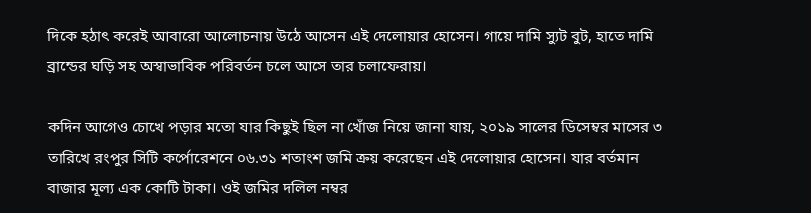দিকে হঠাৎ করেই আবারো আলোচনায় উঠে আসেন এই দেলোয়ার হোসেন। গায়ে দামি স্যুট বুট, হাতে দামি ব্রান্ডের ঘড়ি সহ অস্বাভাবিক পরিবর্তন চলে আসে তার চলাফেরায়।

কদিন আগেও চোখে পড়ার মতো যার কিছুই ছিল না খোঁজ নিয়ে জানা যায়, ২০১৯ সালের ডিসেম্বর মাসের ৩ তারিখে রংপুর সিটি কর্পোরেশনে ০৬.৩১ শতাংশ জমি ক্রয় করেছেন এই দেলোয়ার হোসেন। যার বর্তমান বাজার মূল্য এক কোটি টাকা। ওই জমির দলিল নম্বর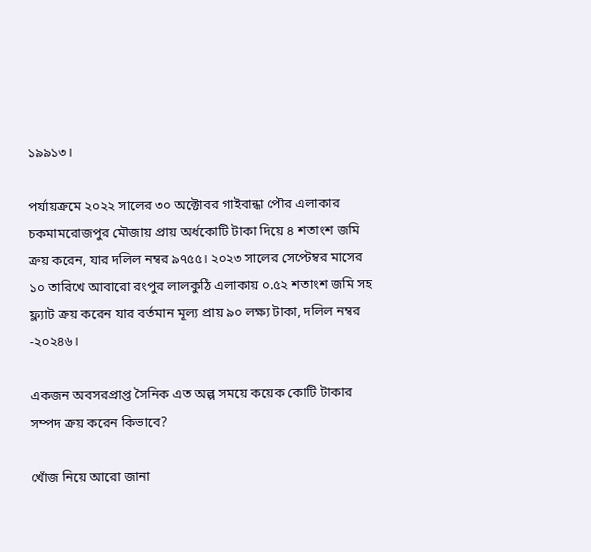১৯৯১৩।

পর্যায়ক্রমে ২০২২ সালের ৩০ অক্টোবর গাইবান্ধা পৌর এলাকার চকমামরোজপুর মৌজায় প্রায় অর্ধকোটি টাকা দিয়ে ৪ শতাংশ জমি ক্রয় করেন, যার দলিল নম্বর ৯৭৫৫। ২০২৩ সালের সেপ্টেম্বর মাসের ১০ তারিখে আবারো রংপুর লালকুঠি এলাকায় ০.৫২ শতাংশ জমি সহ ফ্ল্যাট ক্রয় করেন যার বর্তমান মূল্য প্রায় ৯০ লক্ষ্য টাকা, দলিল নম্বর -২০২৪৬।

একজন অবসরপ্রাপ্ত সৈনিক এত অল্প সময়ে কয়েক কোটি টাকার সম্পদ ক্রয় করেন কিভাবে?

খোঁজ নিয়ে আরো জানা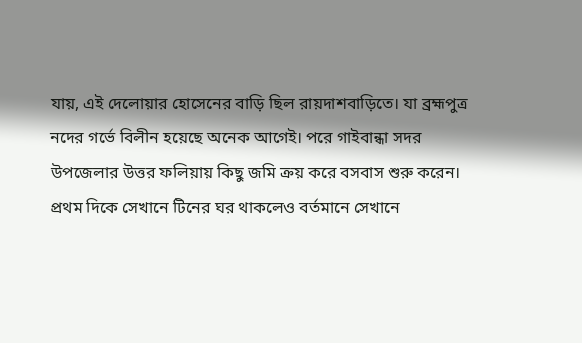যায়, এই দেলোয়ার হোসেনের বাড়ি ছিল রায়দাশবাড়িতে। যা ব্রহ্মপুত্র নদের গর্ভে বিলীন হয়েছে অনেক আগেই। পরে গাইবান্ধা সদর উপজেলার উত্তর ফলিয়ায় কিছু জমি ক্রয় করে বসবাস শুরু করেন। প্রথম দিকে সেখানে টিনের ঘর থাকলেও বর্তমানে সেখানে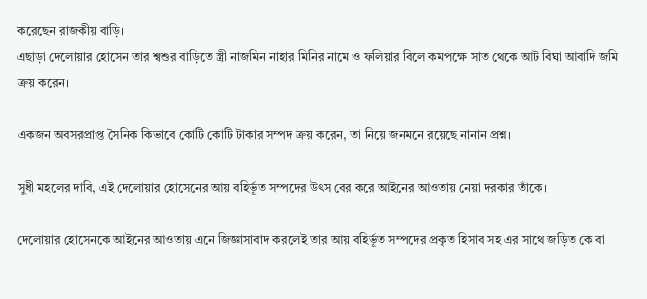করেছেন রাজকীয় বাড়ি।
এছাড়া দেলোয়ার হোসেন তার শ্বশুর বাড়িতে স্ত্রী নাজমিন নাহার মিনির নামে ও ফলিয়ার বিলে কমপক্ষে সাত থেকে আট বিঘা আবাদি জমি ক্রয় করেন।

একজন অবসরপ্রাপ্ত সৈনিক কিভাবে কোটি কোটি টাকার সম্পদ ক্রয় করেন, তা নিয়ে জনমনে রয়েছে নানান প্রশ্ন।

সুধী মহলের দাবি, এই দেলোয়ার হোসেনের আয় বহির্ভূত সম্পদের উৎস বের করে আইনের আওতায় নেয়া দরকার তাঁকে।

দেলোয়ার হোসেনকে আইনের আওতায় এনে জিজ্ঞাসাবাদ করলেই তার আয় বহির্ভূত সম্পদের প্রকৃত হিসাব সহ এর সাথে জড়িত কে বা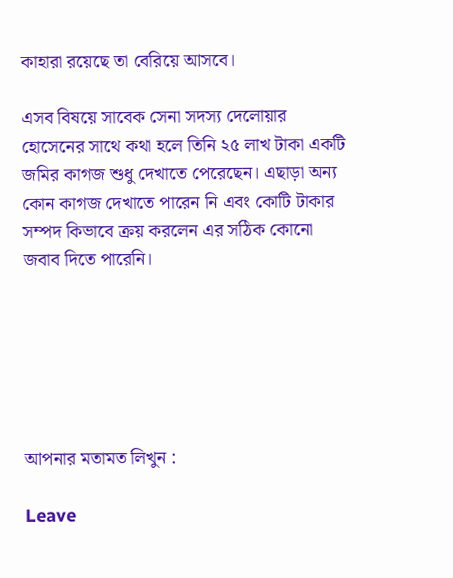কাহারা রয়েছে তা বেরিয়ে আসবে।

এসব বিষয়ে সাবেক সেনা সদস্য দেলোয়ার হোসেনের সাথে কথা হলে তিনি ২৫ লাখ টাকা একটি জমির কাগজ শুধু দেখাতে পেরেছেন। এছাড়া অন্য কোন কাগজ দেখাতে পারেন নি এবং কোটি টাকার সম্পদ কিভাবে ক্রয় করলেন এর সঠিক কোনো জবাব দিতে পারেনি।






আপনার মতামত লিখুন :

Leave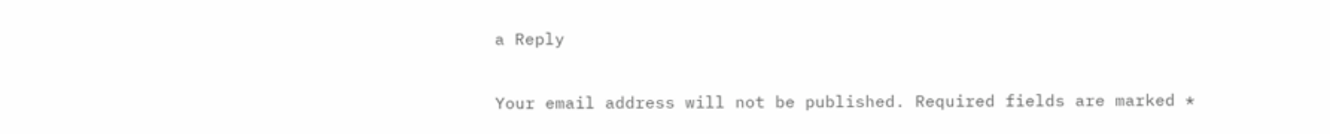a Reply

Your email address will not be published. Required fields are marked *